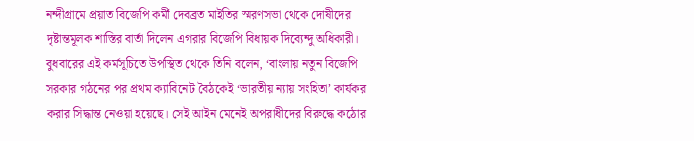নন্দীগ্রামে প্রয়াত বিজেপি কর্মী দেবব্রত মাইতির স্মরণসভা থেকে দোষীদের দৃষ্টান্তমূলক শাস্তির বার্তা দিলেন এগরার বিজেপি বিধায়ক দিব্যেন্দু অধিকারী। বুধবারের এই কর্মসূচিতে উপস্থিত থেকে তিনি বলেন, ‘বাংলায় নতুন বিজেপি সরকার গঠনের পর প্রথম ক্যাবিনেট বৈঠকেই ‘ভারতীয় ন্যায় সংহিতা’ কার্যকর করার সিদ্ধান্ত নেওয়া হয়েছে। সেই আইন মেনেই অপরাধীদের বিরুদ্ধে কঠোর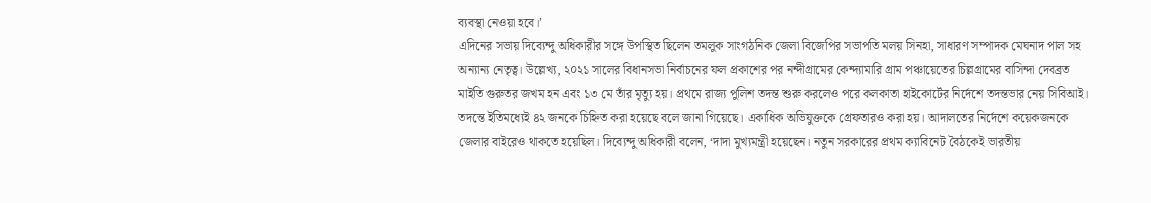ব্যবস্থা নেওয়া হবে।’
এদিনের সভায় দিব্যেন্দু অধিকারীর সঙ্গে উপস্থিত ছিলেন তমলুক সাংগঠনিক জেলা বিজেপির সভাপতি মলয় সিনহা, সাধারণ সম্পাদক মেঘনাদ পাল সহ অন্যান্য নেতৃত্ব। উল্লেখ্য, ২০২১ সালের বিধানসভা নির্বাচনের ফল প্রকাশের পর নন্দীগ্রামের কেন্দ্যামারি গ্রাম পঞ্চায়েতের চিল্লগ্রামের বাসিন্দা দেবব্রত মাইতি গুরুতর জখম হন এবং ১৩ মে তাঁর মৃত্যু হয়। প্রথমে রাজ্য পুলিশ তদন্ত শুরু করলেও পরে কলকাতা হাইকোর্টের নির্দেশে তদন্তভার নেয় সিবিআই। তদন্তে ইতিমধ্যেই ৪২ জনকে চিহ্নিত করা হয়েছে বলে জানা গিয়েছে। একাধিক অভিযুক্তকে গ্রেফতারও করা হয়। আদালতের নির্দেশে কয়েকজনকে জেলার বাইরেও থাকতে হয়েছিল। দিব্যেন্দু অধিকারী বলেন, ‘দাদা মুখ্যমন্ত্রী হয়েছেন। নতুন সরকারের প্রথম ক্যাবিনেট বৈঠকেই ভারতীয়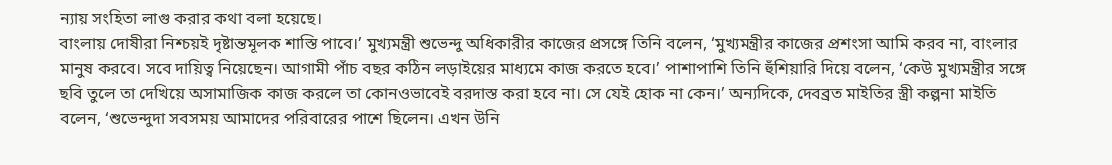ন্যায় সংহিতা লাগু করার কথা বলা হয়েছে।
বাংলায় দোষীরা নিশ্চয়ই দৃষ্টান্তমূলক শাস্তি পাবে।’ মুখ্যমন্ত্রী শুভেন্দু অধিকারীর কাজের প্রসঙ্গে তিনি বলেন, ‘মুখ্যমন্ত্রীর কাজের প্রশংসা আমি করব না, বাংলার মানুষ করবে। সবে দায়িত্ব নিয়েছেন। আগামী পাঁচ বছর কঠিন লড়াইয়ের মাধ্যমে কাজ করতে হবে।’ পাশাপাশি তিনি হুঁশিয়ারি দিয়ে বলেন, ‘কেউ মুখ্যমন্ত্রীর সঙ্গে ছবি তুলে তা দেখিয়ে অসামাজিক কাজ করলে তা কোনওভাবেই বরদাস্ত করা হবে না। সে যেই হোক না কেন।’ অন্যদিকে, দেবব্রত মাইতির স্ত্রী কল্পনা মাইতি বলেন, ‘শুভেন্দুদা সবসময় আমাদের পরিবারের পাশে ছিলেন। এখন উনি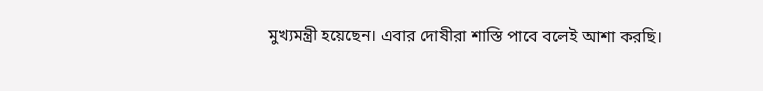মুখ্যমন্ত্রী হয়েছেন। এবার দোষীরা শাস্তি পাবে বলেই আশা করছি।